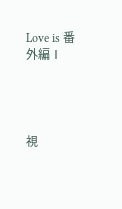Love is 番外編Ⅰ




視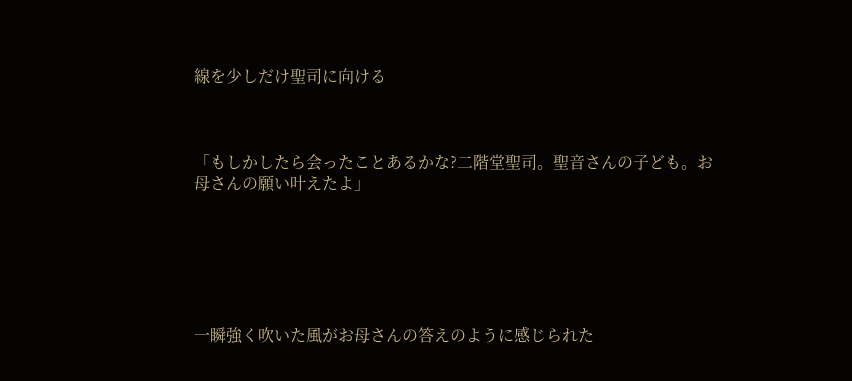線を少しだけ聖司に向ける



「もしかしたら会ったことあるかな?二階堂聖司。聖音さんの子ども。お母さんの願い叶えたよ」






一瞬強く吹いた風がお母さんの答えのように感じられた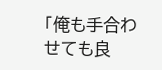「俺も手合わせても良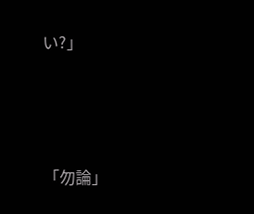い?」




「勿論」